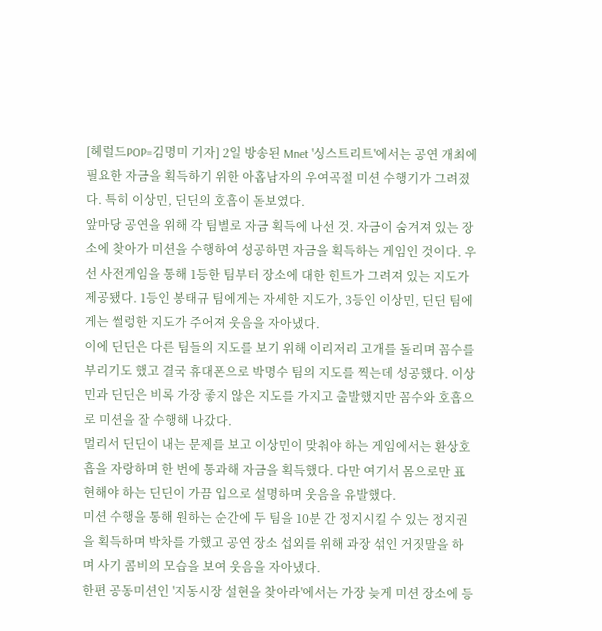[헤럴드POP=김명미 기자] 2일 방송된 Mnet '싱스트리트'에서는 공연 개최에 필요한 자금을 획득하기 위한 아홉남자의 우여곡절 미션 수행기가 그려졌다. 특히 이상민, 딘딘의 호흡이 돋보였다.
앞마당 공연을 위해 각 팀별로 자금 획득에 나선 것. 자금이 숨겨져 있는 장소에 찾아가 미션을 수행하여 성공하면 자금을 획득하는 게임인 것이다. 우선 사전게임을 통해 1등한 팀부터 장소에 대한 힌트가 그려져 있는 지도가 제공됐다. 1등인 봉태규 팀에게는 자세한 지도가, 3등인 이상민, 딘딘 팀에게는 썰렁한 지도가 주어져 웃음을 자아냈다.
이에 딘딘은 다른 팀들의 지도를 보기 위해 이리저리 고개를 돌리며 꼼수를 부리기도 했고 결국 휴대폰으로 박명수 팀의 지도를 찍는데 성공했다. 이상민과 딘딘은 비록 가장 좋지 않은 지도를 가지고 출발했지만 꼼수와 호흡으로 미션을 잘 수행해 나갔다.
멀리서 딘딘이 내는 문제를 보고 이상민이 맞춰야 하는 게임에서는 환상호흡을 자랑하며 한 번에 통과해 자금을 획득했다. 다만 여기서 몸으로만 표현해야 하는 딘딘이 가끔 입으로 설명하며 웃음을 유발했다.
미션 수행을 통해 원하는 순간에 두 팀을 10분 간 정지시킬 수 있는 정지권을 획득하며 박차를 가했고 공연 장소 섭외를 위해 과장 섞인 거짓말을 하며 사기 콤비의 모습을 보여 웃음을 자아냈다.
한편 공동미션인 '지동시장 설현을 찾아라'에서는 가장 늦게 미션 장소에 등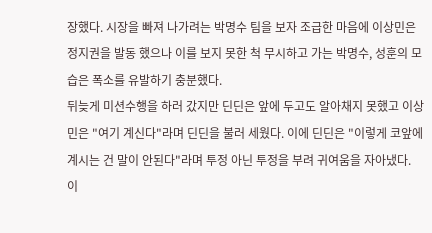장했다. 시장을 빠져 나가려는 박명수 팀을 보자 조급한 마음에 이상민은 정지권을 발동 했으나 이를 보지 못한 척 무시하고 가는 박명수, 성훈의 모습은 폭소를 유발하기 충분했다.
뒤늦게 미션수행을 하러 갔지만 딘딘은 앞에 두고도 알아채지 못했고 이상민은 "여기 계신다"라며 딘딘을 불러 세웠다. 이에 딘딘은 "이렇게 코앞에 계시는 건 말이 안된다"라며 투정 아닌 투정을 부려 귀여움을 자아냈다.
이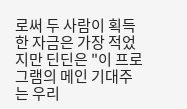로써 두 사람이 획득한 자금은 가장 적었지만 딘딘은 "이 프로그램의 메인 기대주는 우리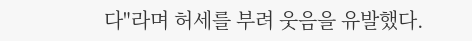다"라며 허세를 부려 웃음을 유발했다.